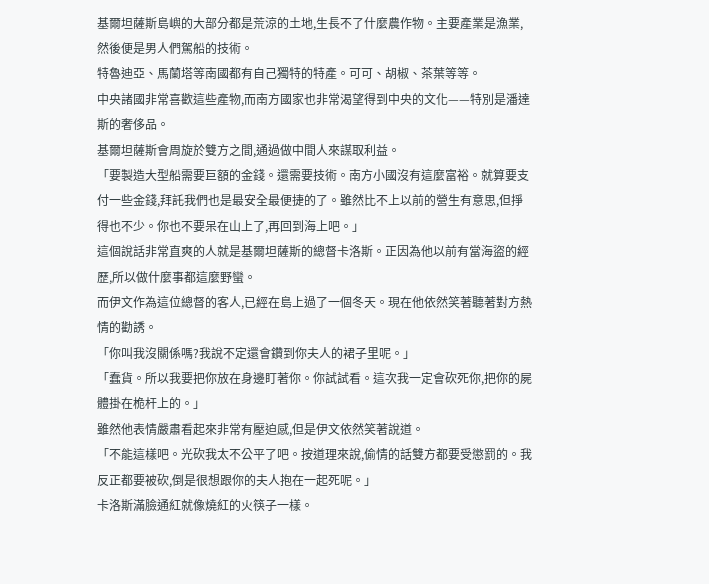基爾坦薩斯島嶼的大部分都是荒涼的土地,生長不了什麼農作物。主要產業是漁業,然後便是男人們駕船的技術。
特魯迪亞、馬蘭塔等南國都有自己獨特的特產。可可、胡椒、茶葉等等。
中央諸國非常喜歡這些產物,而南方國家也非常渴望得到中央的文化——特別是潘達斯的奢侈品。
基爾坦薩斯會周旋於雙方之間,通過做中間人來謀取利益。
「要製造大型船需要巨額的金錢。還需要技術。南方小國沒有這麼富裕。就算要支付一些金錢,拜託我們也是最安全最便捷的了。雖然比不上以前的營生有意思,但掙得也不少。你也不要呆在山上了,再回到海上吧。」
這個說話非常直爽的人就是基爾坦薩斯的總督卡洛斯。正因為他以前有當海盜的經歷,所以做什麼事都這麼野蠻。
而伊文作為這位總督的客人,已經在島上過了一個冬天。現在他依然笑著聽著對方熱情的勸誘。
「你叫我沒關係嗎?我說不定還會鑽到你夫人的裙子里呢。」
「蠢貨。所以我要把你放在身邊盯著你。你試試看。這次我一定會砍死你,把你的屍體掛在桅杆上的。」
雖然他表情嚴肅看起來非常有壓迫感,但是伊文依然笑著說道。
「不能這樣吧。光砍我太不公平了吧。按道理來說,偷情的話雙方都要受懲罰的。我反正都要被砍,倒是很想跟你的夫人抱在一起死呢。」
卡洛斯滿臉通紅就像燒紅的火筷子一樣。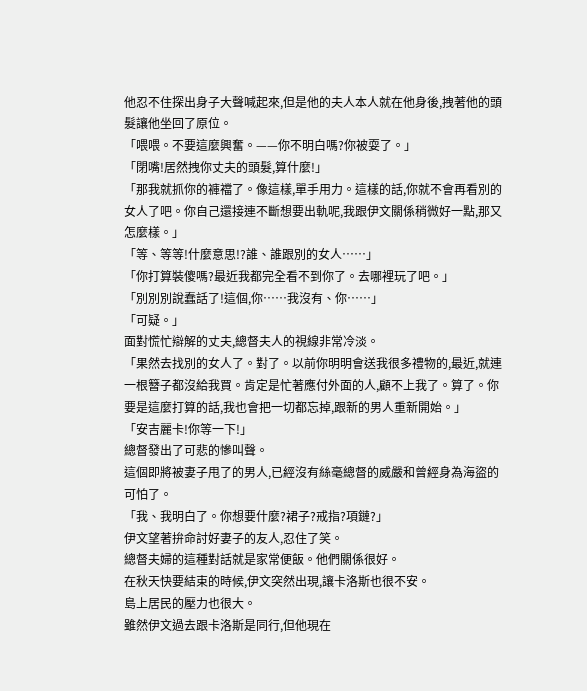他忍不住探出身子大聲喊起來,但是他的夫人本人就在他身後,拽著他的頭髮讓他坐回了原位。
「喂喂。不要這麼興奮。——你不明白嗎?你被耍了。」
「閉嘴!居然拽你丈夫的頭髮,算什麼!」
「那我就抓你的褲襠了。像這樣,單手用力。這樣的話,你就不會再看別的女人了吧。你自己還接連不斷想要出軌呢,我跟伊文關係稍微好一點,那又怎麼樣。」
「等、等等!什麼意思!?誰、誰跟別的女人……」
「你打算裝傻嗎?最近我都完全看不到你了。去哪裡玩了吧。」
「別別別說蠢話了!這個,你……我沒有、你……」
「可疑。」
面對慌忙辯解的丈夫,總督夫人的視線非常冷淡。
「果然去找別的女人了。對了。以前你明明會送我很多禮物的,最近,就連一根簪子都沒給我買。肯定是忙著應付外面的人,顧不上我了。算了。你要是這麼打算的話,我也會把一切都忘掉,跟新的男人重新開始。」
「安吉麗卡!你等一下!」
總督發出了可悲的慘叫聲。
這個即將被妻子甩了的男人,已經沒有絲毫總督的威嚴和曾經身為海盜的可怕了。
「我、我明白了。你想要什麼?裙子?戒指?項鏈?」
伊文望著拚命討好妻子的友人,忍住了笑。
總督夫婦的這種對話就是家常便飯。他們關係很好。
在秋天快要結束的時候,伊文突然出現,讓卡洛斯也很不安。
島上居民的壓力也很大。
雖然伊文過去跟卡洛斯是同行,但他現在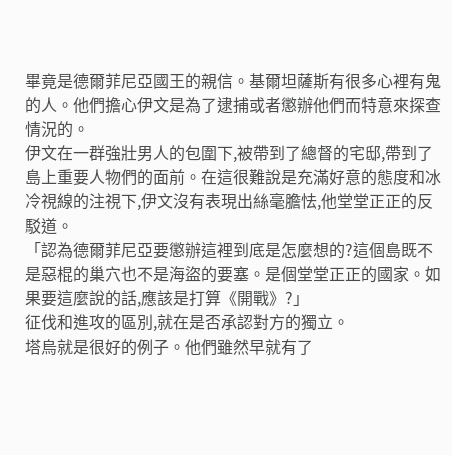畢竟是德爾菲尼亞國王的親信。基爾坦薩斯有很多心裡有鬼的人。他們擔心伊文是為了逮捕或者懲辦他們而特意來探查情況的。
伊文在一群強壯男人的包圍下,被帶到了總督的宅邸,帶到了島上重要人物們的面前。在這很難說是充滿好意的態度和冰冷視線的注視下,伊文沒有表現出絲毫膽怯,他堂堂正正的反駁道。
「認為德爾菲尼亞要懲辦這裡到底是怎麼想的?這個島既不是惡棍的巢穴也不是海盜的要塞。是個堂堂正正的國家。如果要這麼說的話,應該是打算《開戰》?」
征伐和進攻的區別,就在是否承認對方的獨立。
塔烏就是很好的例子。他們雖然早就有了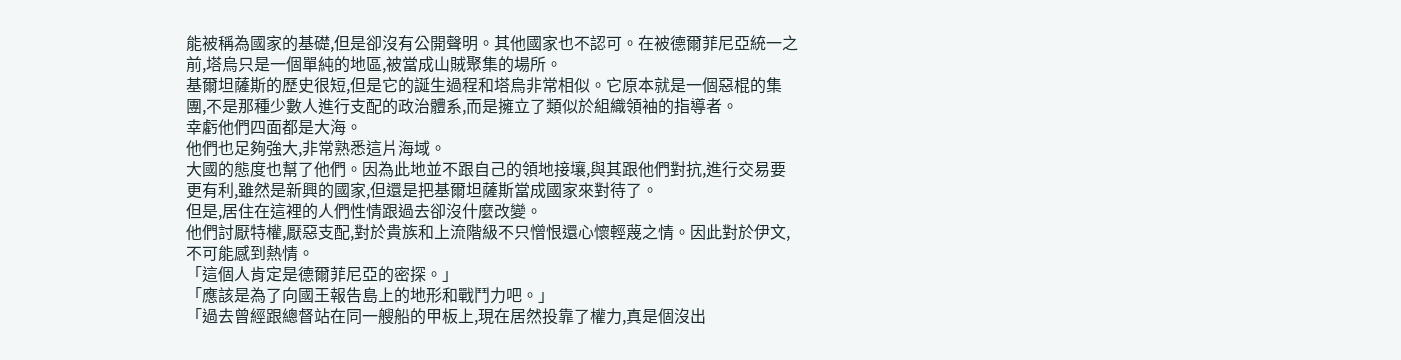能被稱為國家的基礎,但是卻沒有公開聲明。其他國家也不認可。在被德爾菲尼亞統一之前,塔烏只是一個單純的地區,被當成山賊聚集的場所。
基爾坦薩斯的歷史很短,但是它的誕生過程和塔烏非常相似。它原本就是一個惡棍的集團,不是那種少數人進行支配的政治體系,而是擁立了類似於組織領袖的指導者。
幸虧他們四面都是大海。
他們也足夠強大,非常熟悉這片海域。
大國的態度也幫了他們。因為此地並不跟自己的領地接壤,與其跟他們對抗,進行交易要更有利,雖然是新興的國家,但還是把基爾坦薩斯當成國家來對待了。
但是,居住在這裡的人們性情跟過去卻沒什麼改變。
他們討厭特權,厭惡支配,對於貴族和上流階級不只憎恨還心懷輕蔑之情。因此對於伊文,不可能感到熱情。
「這個人肯定是德爾菲尼亞的密探。」
「應該是為了向國王報告島上的地形和戰鬥力吧。」
「過去曾經跟總督站在同一艘船的甲板上,現在居然投靠了權力,真是個沒出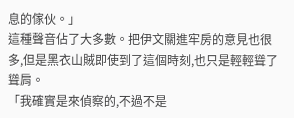息的傢伙。」
這種聲音佔了大多數。把伊文關進牢房的意見也很多,但是黑衣山賊即使到了這個時刻,也只是輕輕聳了聳肩。
「我確實是來偵察的,不過不是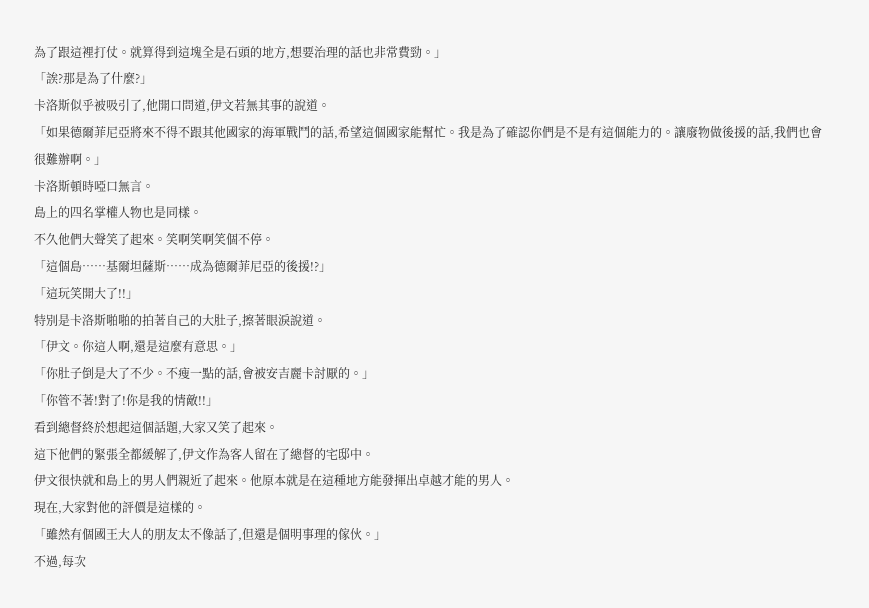為了跟這裡打仗。就算得到這塊全是石頭的地方,想要治理的話也非常費勁。」
「誒?那是為了什麼?」
卡洛斯似乎被吸引了,他開口問道,伊文若無其事的說道。
「如果德爾菲尼亞將來不得不跟其他國家的海軍戰鬥的話,希望這個國家能幫忙。我是為了確認你們是不是有這個能力的。讓廢物做後援的話,我們也會很難辦啊。」
卡洛斯頓時啞口無言。
島上的四名掌權人物也是同樣。
不久他們大聲笑了起來。笑啊笑啊笑個不停。
「這個島……基爾坦薩斯……成為德爾菲尼亞的後援!?」
「這玩笑開大了!!」
特別是卡洛斯啪啪的拍著自己的大肚子,擦著眼淚說道。
「伊文。你這人啊,還是這麼有意思。」
「你肚子倒是大了不少。不瘦一點的話,會被安吉麗卡討厭的。」
「你管不著!對了!你是我的情敵!!」
看到總督終於想起這個話題,大家又笑了起來。
這下他們的緊張全都緩解了,伊文作為客人留在了總督的宅邸中。
伊文很快就和島上的男人們親近了起來。他原本就是在這種地方能發揮出卓越才能的男人。
現在,大家對他的評價是這樣的。
「雖然有個國王大人的朋友太不像話了,但還是個明事理的傢伙。」
不過,每次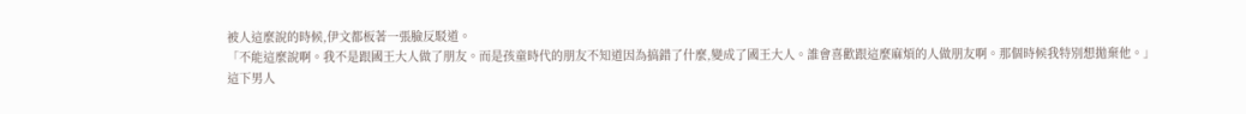被人這麼說的時候,伊文都板著一張臉反駁道。
「不能這麼說啊。我不是跟國王大人做了朋友。而是孩童時代的朋友不知道因為搞錯了什麼,變成了國王大人。誰會喜歡跟這麼麻煩的人做朋友啊。那個時候我特別想拋棄他。」
這下男人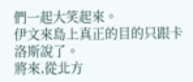們一起大笑起來。
伊文來島上真正的目的只跟卡洛斯說了。
將來,從北方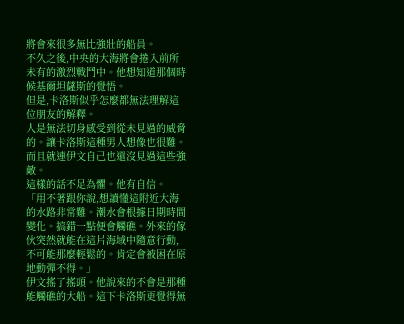將會來很多無比強壯的船員。
不久之後,中央的大海將會捲入前所未有的激烈戰鬥中。他想知道那個時候基爾坦薩斯的覺悟。
但是,卡洛斯似乎怎麼都無法理解這位朋友的解釋。
人是無法切身感受到從未見過的威脅的。讓卡洛斯這種男人想像也很難。而且就連伊文自己也還沒見過這些強敵。
這樣的話不足為懼。他有自信。
「用不著跟你說,想讀懂這附近大海的水路非常難。潮水會根據日期時間變化。搞錯一點便會觸礁。外來的傢伙突然就能在這片海域中隨意行動,不可能那麼輕鬆的。肯定會被困在原地動彈不得。」
伊文搖了搖頭。他說來的不會是那種能觸礁的大船。這下卡洛斯更覺得無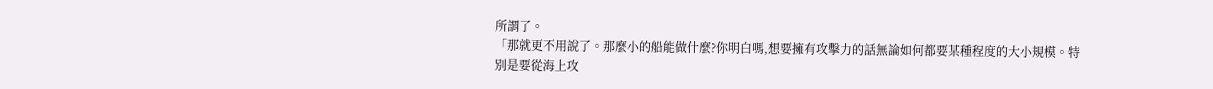所謂了。
「那就更不用說了。那麼小的船能做什麼?你明白嗎,想要擁有攻擊力的話無論如何都要某種程度的大小規模。特別是要從海上攻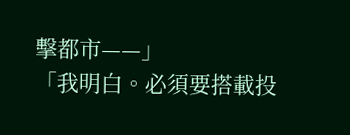擊都市——」
「我明白。必須要搭載投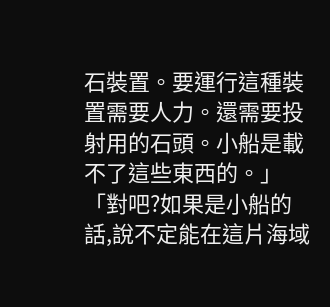石裝置。要運行這種裝置需要人力。還需要投射用的石頭。小船是載不了這些東西的。」
「對吧?如果是小船的話,說不定能在這片海域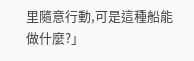里隨意行動,可是這種船能做什麼?」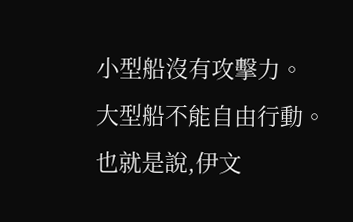小型船沒有攻擊力。
大型船不能自由行動。
也就是說,伊文